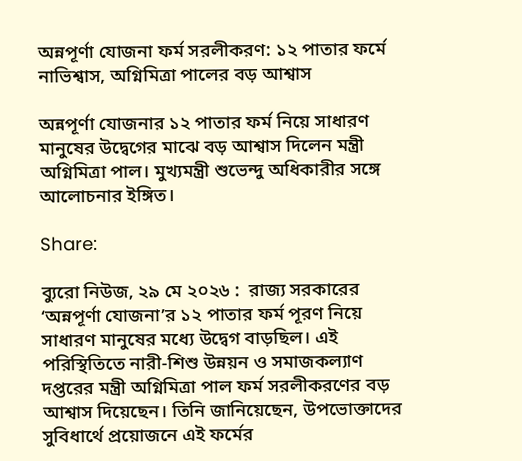অন্নপূর্ণা যোজনা ফর্ম সরলীকরণ: ১২ পাতার ফর্মে নাভিশ্বাস, অগ্নিমিত্রা পালের বড় আশ্বাস

অন্নপূর্ণা যোজনার ১২ পাতার ফর্ম নিয়ে সাধারণ মানুষের উদ্বেগের মাঝে বড় আশ্বাস দিলেন মন্ত্রী অগ্নিমিত্রা পাল। মুখ্যমন্ত্রী শুভেন্দু অধিকারীর সঙ্গে আলোচনার ইঙ্গিত।

Share:

ব্যুরো নিউজ, ২৯ মে ২০২৬ :  রাজ্য সরকারের ‘অন্নপূর্ণা যোজনা’র ১২ পাতার ফর্ম পূরণ নিয়ে সাধারণ মানুষের মধ্যে উদ্বেগ বাড়ছিল। এই পরিস্থিতিতে নারী-শিশু উন্নয়ন ও সমাজকল্যাণ দপ্তরের মন্ত্রী অগ্নিমিত্রা পাল ফর্ম সরলীকরণের বড় আশ্বাস দিয়েছেন। তিনি জানিয়েছেন, উপভোক্তাদের সুবিধার্থে প্রয়োজনে এই ফর্মের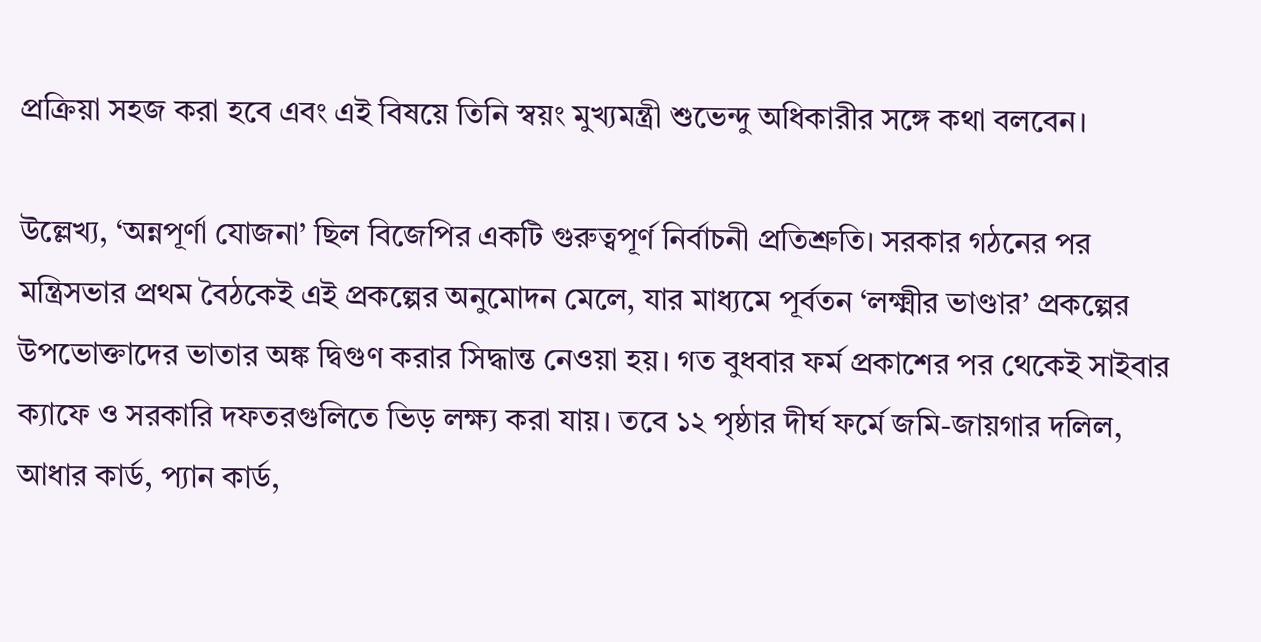প্রক্রিয়া সহজ করা হবে এবং এই বিষয়ে তিনি স্বয়ং মুখ্যমন্ত্রী শুভেন্দু অধিকারীর সঙ্গে কথা বলবেন।

উল্লেখ্য, ‘অন্নপূর্ণা যোজনা’ ছিল বিজেপির একটি গুরুত্বপূর্ণ নির্বাচনী প্রতিশ্রুতি। সরকার গঠনের পর মন্ত্রিসভার প্রথম বৈঠকেই এই প্রকল্পের অনুমোদন মেলে, যার মাধ্যমে পূর্বতন ‘লক্ষ্মীর ভাণ্ডার’ প্রকল্পের উপভোক্তাদের ভাতার অঙ্ক দ্বিগুণ করার সিদ্ধান্ত নেওয়া হয়। গত বুধবার ফর্ম প্রকাশের পর থেকেই সাইবার ক্যাফে ও সরকারি দফতরগুলিতে ভিড় লক্ষ্য করা যায়। তবে ১২ পৃষ্ঠার দীর্ঘ ফর্মে জমি-জায়গার দলিল, আধার কার্ড, প্যান কার্ড,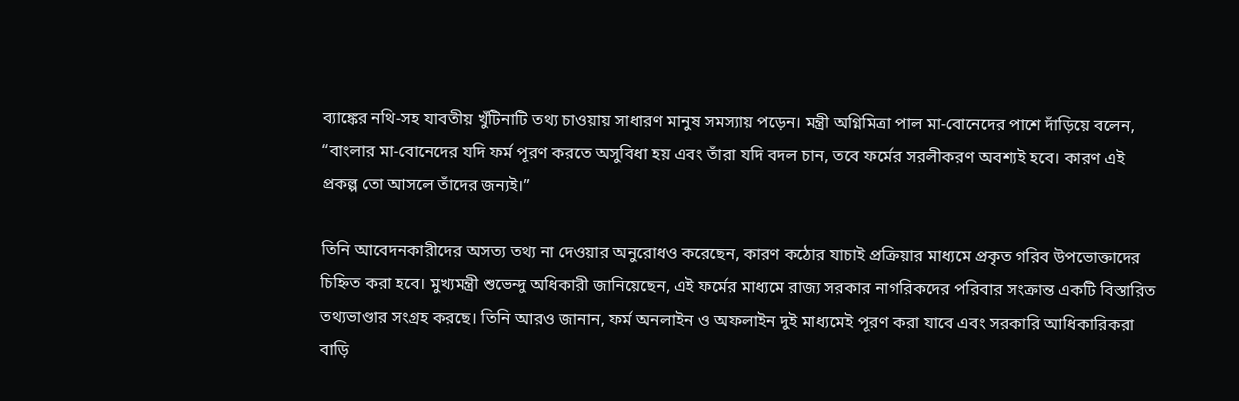ব্যাঙ্কের নথি-সহ যাবতীয় খুঁটিনাটি তথ্য চাওয়ায় সাধারণ মানুষ সমস্যায় পড়েন। মন্ত্রী অগ্নিমিত্রা পাল মা-বোনেদের পাশে দাঁড়িয়ে বলেন, “বাংলার মা-বোনেদের যদি ফর্ম পূরণ করতে অসুবিধা হয় এবং তাঁরা যদি বদল চান, তবে ফর্মের সরলীকরণ অবশ্যই হবে। কারণ এই প্রকল্প তো আসলে তাঁদের জন্যই।”

তিনি আবেদনকারীদের অসত্য তথ্য না দেওয়ার অনুরোধও করেছেন, কারণ কঠোর যাচাই প্রক্রিয়ার মাধ্যমে প্রকৃত গরিব উপভোক্তাদের চিহ্নিত করা হবে। মুখ্যমন্ত্রী শুভেন্দু অধিকারী জানিয়েছেন, এই ফর্মের মাধ্যমে রাজ্য সরকার নাগরিকদের পরিবার সংক্রান্ত একটি বিস্তারিত তথ্যভাণ্ডার সংগ্রহ করছে। তিনি আরও জানান, ফর্ম অনলাইন ও অফলাইন দুই মাধ্যমেই পূরণ করা যাবে এবং সরকারি আধিকারিকরা বাড়ি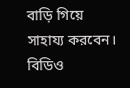বাড়ি গিয়ে সাহায্য করবেন। বিডিও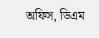অফিস, ডিএম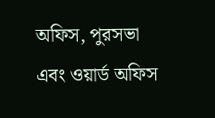অফিস, পুরসভা এবং ওয়ার্ড অফিস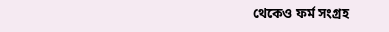থেকেও ফর্ম সংগ্রহ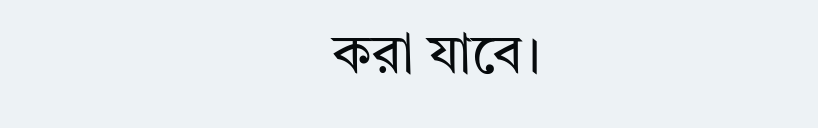করা যাবে।